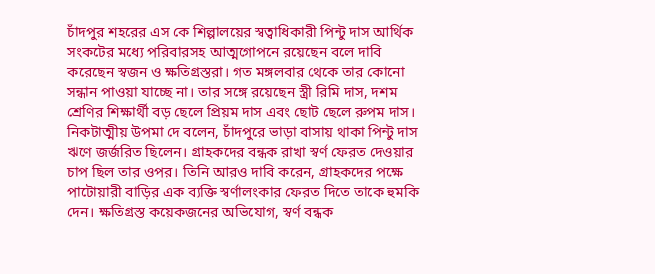চাঁদপুর শহরের এস কে শিল্পালয়ের স্বত্বাধিকারী পিন্টু দাস আর্থিক সংকটের মধ্যে পরিবারসহ আত্মগোপনে রয়েছেন বলে দাবি করেছেন স্বজন ও ক্ষতিগ্রস্তরা। গত মঙ্গলবার থেকে তার কোনো সন্ধান পাওয়া যাচ্ছে না। তার সঙ্গে রয়েছেন স্ত্রী রিমি দাস, দশম শ্রেণির শিক্ষার্থী বড় ছেলে প্রিয়ম দাস এবং ছোট ছেলে রুপম দাস।
নিকটাত্মীয় উপমা দে বলেন, চাঁদপুরে ভাড়া বাসায় থাকা পিন্টু দাস ঋণে জর্জরিত ছিলেন। গ্রাহকদের বন্ধক রাখা স্বর্ণ ফেরত দেওয়ার চাপ ছিল তার ওপর। তিনি আরও দাবি করেন, গ্রাহকদের পক্ষে পাটোয়ারী বাড়ির এক ব্যক্তি স্বর্ণালংকার ফেরত দিতে তাকে হুমকি দেন। ক্ষতিগ্রস্ত কয়েকজনের অভিযোগ, স্বর্ণ বন্ধক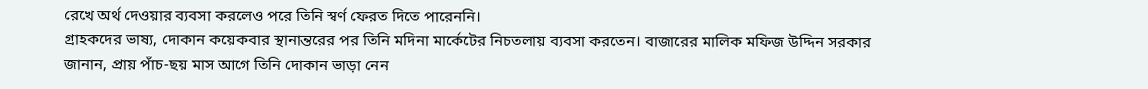রেখে অর্থ দেওয়ার ব্যবসা করলেও পরে তিনি স্বর্ণ ফেরত দিতে পারেননি।
গ্রাহকদের ভাষ্য, দোকান কয়েকবার স্থানান্তরের পর তিনি মদিনা মার্কেটের নিচতলায় ব্যবসা করতেন। বাজারের মালিক মফিজ উদ্দিন সরকার জানান, প্রায় পাঁচ-ছয় মাস আগে তিনি দোকান ভাড়া নেন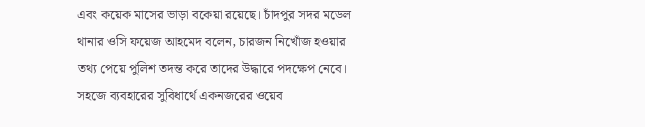এবং কয়েক মাসের ভাড়া বকেয়া রয়েছে। চাঁদপুর সদর মডেল থানার ওসি ফয়েজ আহমেদ বলেন, চারজন নিখোঁজ হওয়ার তথ্য পেয়ে পুলিশ তদন্ত করে তাদের উদ্ধারে পদক্ষেপ নেবে।
সহজে ব্যবহারের সুবিধার্থে একনজরের ওয়েব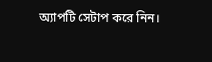অ্যাপটি সেটাপ করে নিন।